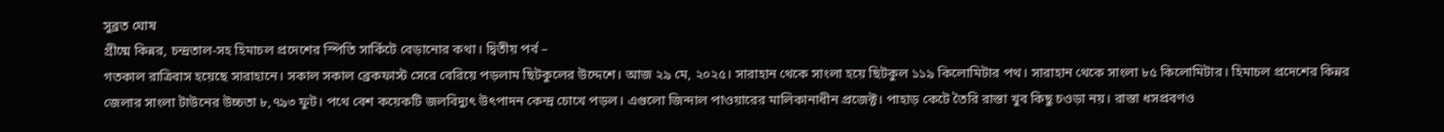সুব্রত ঘোষ
গ্রীষ্মে কিন্নর, চন্দ্রতাল-সহ হিমাচল প্রদেশের স্পিতি সার্কিটে বেড়ানোর কথা। দ্বিতীয় পর্ব –
গতকাল রাত্রিবাস হয়েছে সারাহানে। সকাল সকাল ব্রেকফাস্ট সেরে বেরিয়ে পড়লাম ছিটকুলের উদ্দেশে। আজ ২৯ মে, ২০২৫। সারাহান থেকে সাংলা হয়ে ছিটকুল ১১৯ কিলোমিটার পথ। সারাহান থেকে সাংলা ৮৫ কিলোমিটার। হিমাচল প্রদেশের কিন্নর জেলার সাংলা টাউনের উচ্চতা ৮,৭৯৩ ফুট। পথে বেশ কয়েকটি জলবিদ্যুৎ উৎপাদন কেন্দ্র চোখে পড়ল। এগুলো জিন্দাল পাওয়ারের মালিকানাধীন প্রজেক্ট। পাহাড় কেটে তৈরি রাস্তা খুব কিছু চওড়া নয়। রাস্তা ধসপ্রবণও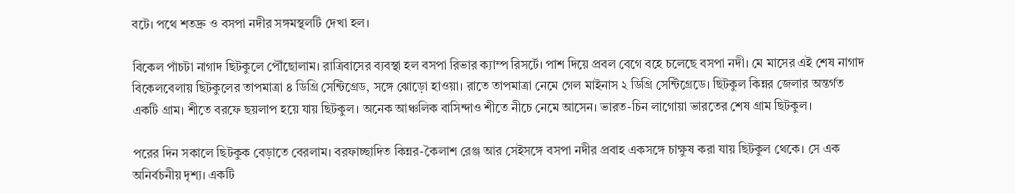বটে। পথে শতদ্রু ও বসপা নদীর সঙ্গমস্থলটি দেখা হল।

বিকেল পাঁচটা নাগাদ ছিটকুলে পৌঁছোলাম। রাত্রিবাসের ব্যবস্থা হল বসপা রিভার ক্যাম্প রিসর্টে। পাশ দিয়ে প্রবল বেগে বহে চলেছে বসপা নদী। মে মাসের এই শেষ নাগাদ বিকেলবেলায় ছিটকুলের তাপমাত্রা ৪ ডিগ্রি সেন্টিগ্রেড, সঙ্গে ঝোড়ো হাওয়া। রাতে তাপমাত্রা নেমে গেল মাইনাস ২ ডিগ্রি সেন্টিগ্রেডে। ছিটকুল কিন্নর জেলার অন্তর্গত একটি গ্রাম। শীতে বরফে ছয়লাপ হয়ে যায় ছিটকুল। অনেক আঞ্চলিক বাসিন্দাও শীতে নীচে নেমে আসেন। ভারত-চিন লাগোয়া ভারতের শেষ গ্রাম ছিটকুল।

পরের দিন সকালে ছিটকুক বেড়াতে বেরলাম। বরফাচ্ছাদিত কিন্নর-কৈলাশ রেঞ্জ আর সেইসঙ্গে বসপা নদীর প্রবাহ একসঙ্গে চাক্ষুষ করা যায় ছিটকুল থেকে। সে এক অনির্বচনীয় দৃশ্য। একটি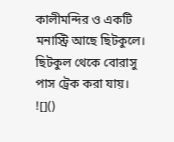কালীমন্দির ও একটি মনাস্ট্রি আছে ছিটকুলে। ছিটকুল থেকে বোরাসু পাস ট্রেক করা যায়।
![]()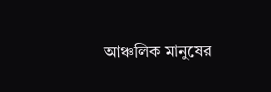আঞ্চলিক মানুষের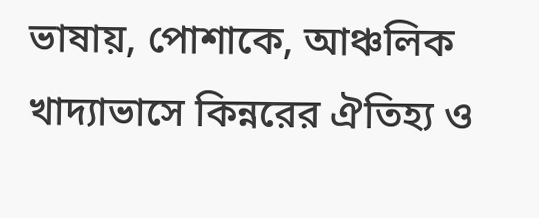ভাষায়, পোশাকে, আঞ্চলিক খাদ্যাভাসে কিন্নরের ঐতিহ্য ও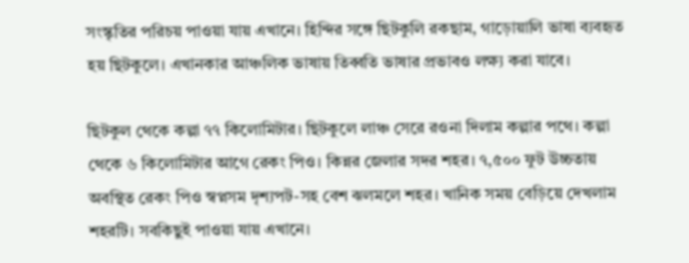সংস্কৃতির পরিচয় পাওয়া যায় এখানে। হিন্দির সঙ্গে ছিটকুলি রকছাম, গাড়োয়ালি ভাষা ব্যবহৃত হয় ছিটকুলে। এখানকার আঞ্চলিক ভাষায় তিব্বতি ভাষার প্রভাবও লক্ষ্য করা যাবে।

ছিটকুল থেকে কল্পা ৭৭ কিলোমিটার। ছিটকুলে লাঞ্চ সেরে রওনা দিলাম কল্পার পথে। কল্পা থেকে ৬ কিলোমিটার আগে রেকং পিও। কিন্নর জেলার সদর শহর। ৭,৫০০ ফুট উচ্চতায় অবস্থিত রেকং পিও স্বপ্নসম দৃশ্যপট-সহ বেশ ঝলমলে শহর। খানিক সময় বেড়িয়ে দেখলাম শহরটি। সবকিছুই পাওয়া যায় এখানে।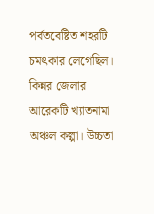পর্বতবেষ্টিত শহরটি চমৎকার লেগেছিল।
কিন্নর জেলার আরেকটি খ্যাতনামা অঞ্চল কল্পা। উচ্চতা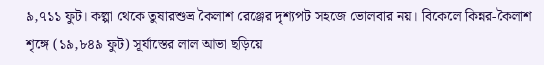৯,৭১১ ফুট। কল্পা থেকে তুষারশুভ্র কৈলাশ রেঞ্জের দৃশ্যপট সহজে ভোলবার নয়। বিকেলে কিন্নর-কৈলাশ শৃঙ্গে (১৯,৮৪৯ ফুট) সূর্যাস্তের লাল আভা ছড়িয়ে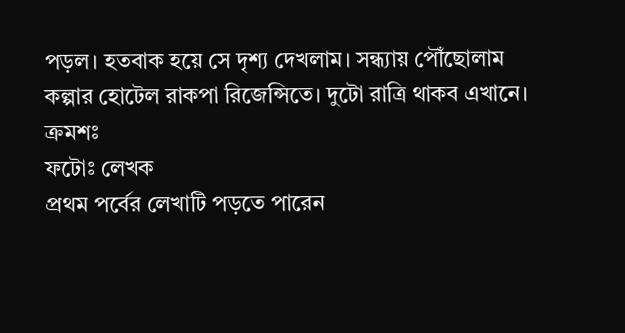পড়ল। হতবাক হয়ে সে দৃশ্য দেখলাম। সন্ধ্যায় পৌঁছোলাম কল্পার হোটেল রাকপা রিজেন্সিতে। দুটো রাত্রি থাকব এখানে।
ক্রমশঃ
ফটোঃ লেখক
প্রথম পর্বের লেখাটি পড়তে পারেন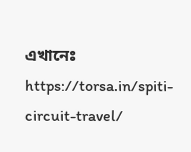এখানেঃ https://torsa.in/spiti-circuit-travel/